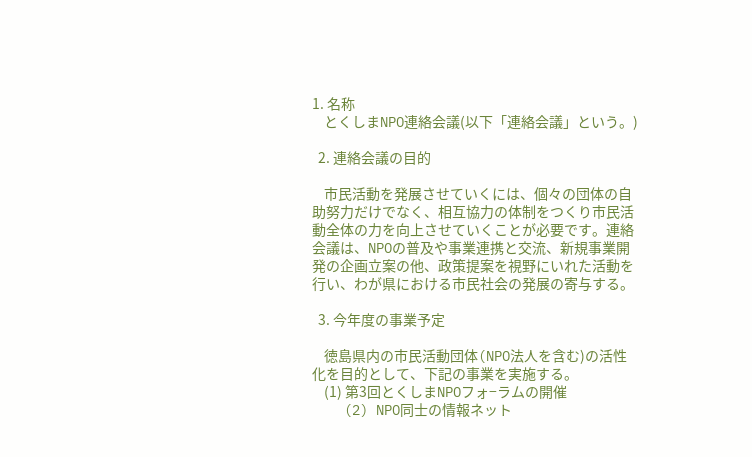1. 名称
    とくしまNPO連絡会議(以下「連絡会議」という。)

  2. 連絡会議の目的

    市民活動を発展させていくには、個々の団体の自助努力だけでなく、相互協力の体制をつくり市民活動全体の力を向上させていくことが必要です。連絡会議は、NPOの普及や事業連携と交流、新規事業開発の企画立案の他、政策提案を視野にいれた活動を行い、わが県における市民社会の発展の寄与する。

  3. 今年度の事業予定

    徳島県内の市民活動団体(NPO法人を含む)の活性化を目的として、下記の事業を実施する。
    (1) 第3回とくしまNPOフォ−ラムの開催
    (2) NPO同士の情報ネット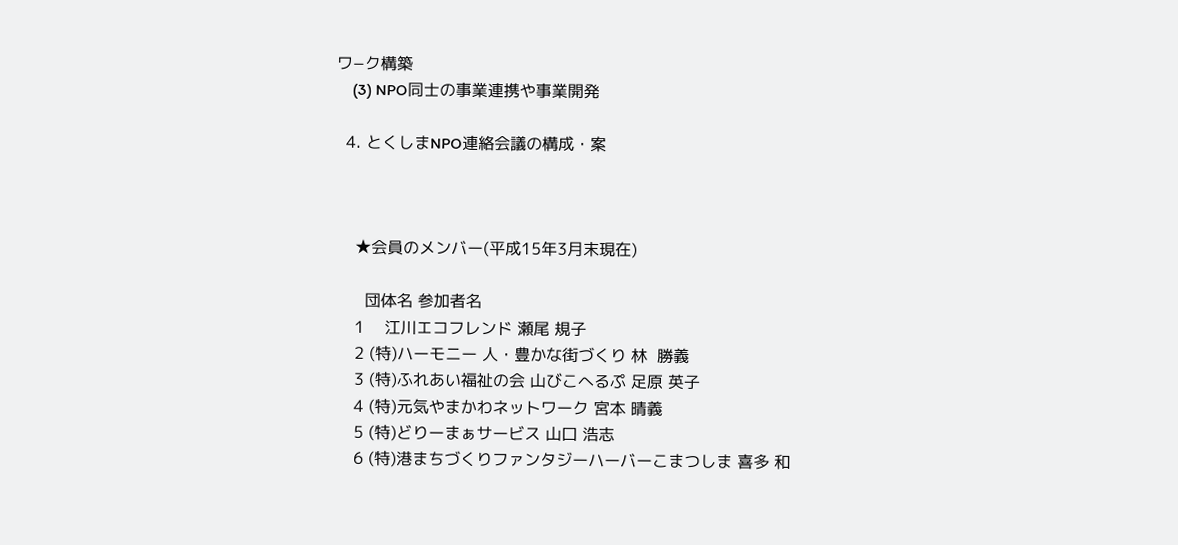ワ−ク構築
    (3) NPO同士の事業連携や事業開発

  4. とくしまNPO連絡会議の構成・案



    ★会員のメンバー(平成15年3月末現在)

      団体名 参加者名
    1    江川エコフレンド 瀬尾 規子
    2 (特)ハーモニー 人・豊かな街づくり 林  勝義
    3 (特)ふれあい福祉の会 山びこへるぷ 足原 英子
    4 (特)元気やまかわネットワーク 宮本 晴義
    5 (特)どりーまぁサービス 山口 浩志
    6 (特)港まちづくりファンタジーハーバーこまつしま 喜多 和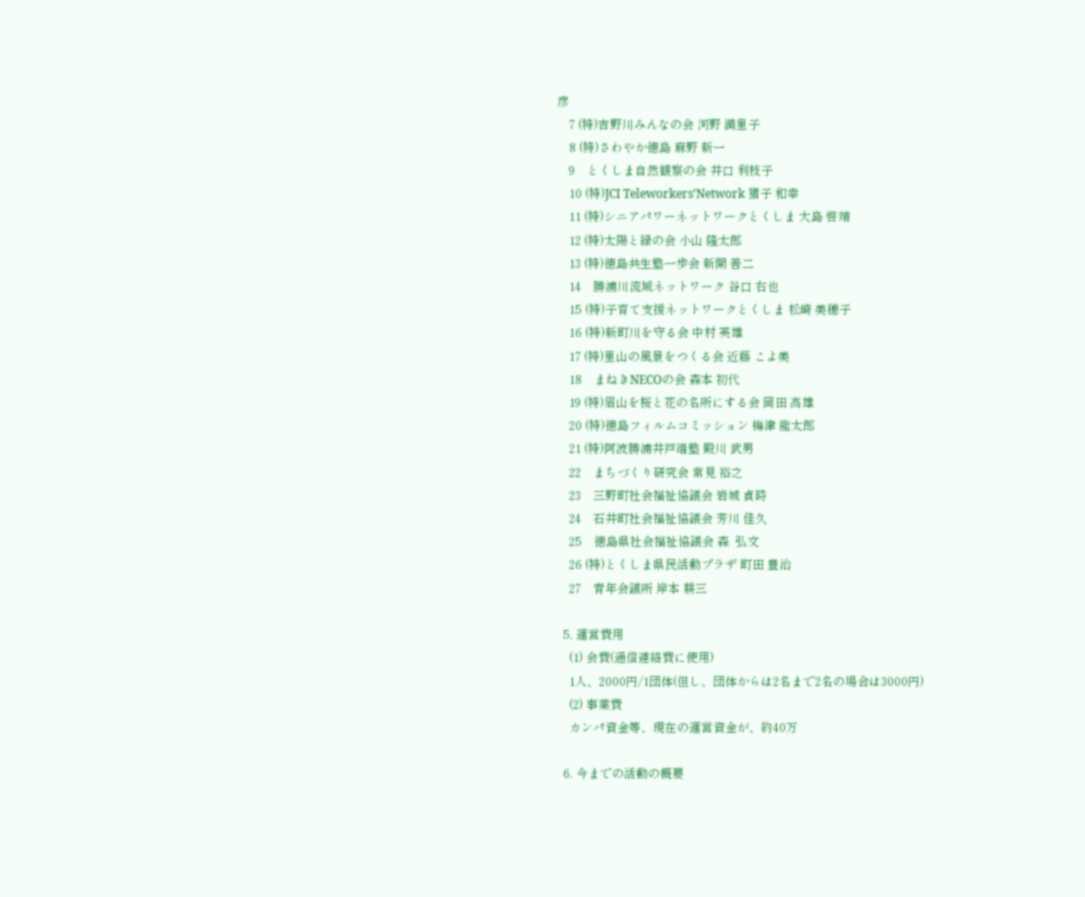彦
    7 (特)吉野川みんなの会 河野 満里子
    8 (特)さわやか徳島 麻野 新一
    9    とくしま自然観察の会 井口 利枝子
    10 (特)JCI Teleworkers’Network 猪子 和幸
    11 (特)シニアパワーネットワークとくしま 大島 啓靖
    12 (特)太陽と緑の会 小山 隆太郎
    13 (特)徳島共生塾一歩会 新開 善二
    14    勝浦川流域ネットワーク 谷口 右也
    15 (特)子育て支援ネットワークとくしま 松崎 美穂子
    16 (特)新町川を守る会 中村 英雄
    17 (特)里山の風景をつくる会 近藤 こよ美
    18    まねきNECOの会 森本 初代
    19 (特)眉山を桜と花の名所にする会 岡田 高雄
    20 (特)徳島フィルムコミッション 梅津 龍太郎
    21 (特)阿波勝浦井戸端塾 殿川 武男
    22    まちづくり研究会 常見 裕之
    23    三野町社会福祉協議会 岩城 貞時
    24    石井町社会福祉協議会 芳川 佳久
    25    徳島県社会福祉協議会 森  弘文
    26 (特)とくしま県民活動プラザ 町田 豊治
    27    青年会議所 岸本 耕三

  5. 運営費用
    (1) 会費(通信連絡費に使用)
    1人、2000円/1団体(但し、団体からは2名まで2名の場合は3000円)
    (2) 事業費
    カンパ資金等、現在の運営資金が、約40万

  6. 今までの活動の概要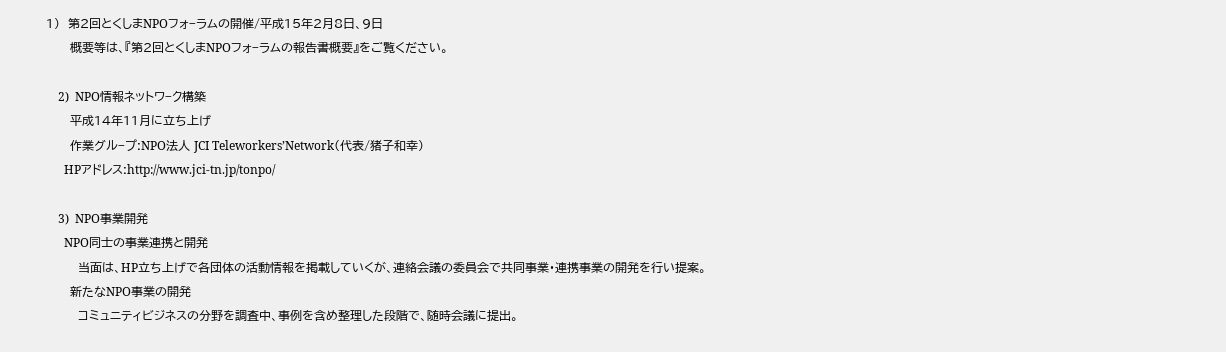1)  第2回とくしまNPOフォ−ラムの開催/平成15年2月8日、9日
      概要等は、『第2回とくしまNPOフォ−ラムの報告書概要』をご覧ください。

    2)  NPO情報ネットワ−ク構築
      平成14年11月に立ち上げ
      作業グル−プ:NPO法人 JCI Teleworkers’Network(代表/猪子和幸)
      HPアドレス:http://www.jci-tn.jp/tonpo/

    3)  NPO事業開発
      NPO同士の事業連携と開発
        当面は、HP立ち上げで各団体の活動情報を掲載していくが、連絡会議の委員会で共同事業・連携事業の開発を行い提案。
      新たなNPO事業の開発
        コミュニティビジネスの分野を調査中、事例を含め整理した段階で、随時会議に提出。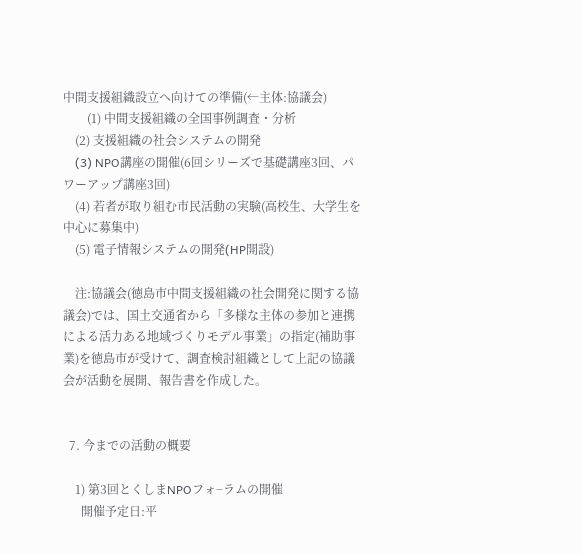中間支援組織設立へ向けての準備(←主体:協議会)
        (1) 中間支援組織の全国事例調査・分析
    (2) 支援組織の社会システムの開発
    (3) NPO講座の開催(6回シリーズで基礎講座3回、パワーアップ講座3回)
    (4) 若者が取り組む市民活動の実験(高校生、大学生を中心に募集中)
    (5) 電子情報システムの開発(HP開設)

    注:協議会(徳島市中間支援組織の社会開発に関する協議会)では、国土交通省から「多様な主体の参加と連携による活力ある地域づくりモデル事業」の指定(補助事業)を徳島市が受けて、調査検討組織として上記の協議会が活動を展開、報告書を作成した。


  7. 今までの活動の概要

    1) 第3回とくしまNPOフォ−ラムの開催
      開催予定日:平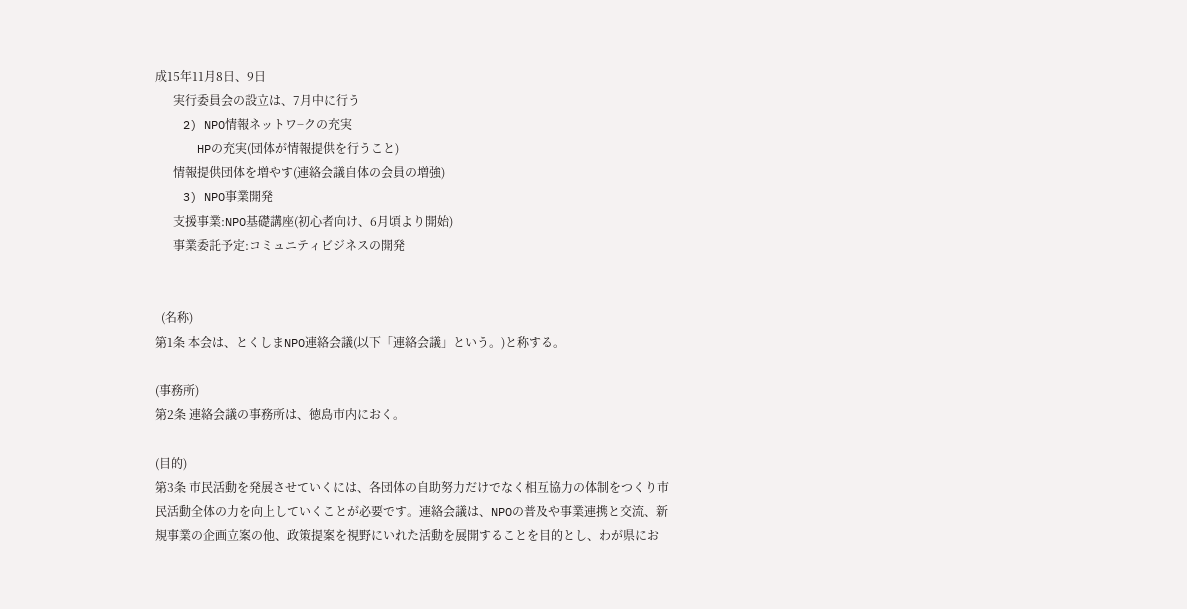成15年11月8日、9日
      実行委員会の設立は、7月中に行う
    2) NPO情報ネットワ−クの充実
      HPの充実(団体が情報提供を行うこと)
      情報提供団体を増やす(連絡会議自体の会員の増強)
    3) NPO事業開発
      支援事業:NPO基礎講座(初心者向け、6月頃より開始)
      事業委託予定:コミュニティビジネスの開発


  (名称)
第1条 本会は、とくしまNPO連絡会議(以下「連絡会議」という。)と称する。

(事務所)
第2条 連絡会議の事務所は、徳島市内におく。

(目的)
第3条 市民活動を発展させていくには、各団体の自助努力だけでなく相互協力の体制をつくり市民活動全体の力を向上していくことが必要です。連絡会議は、NPOの普及や事業連携と交流、新規事業の企画立案の他、政策提案を視野にいれた活動を展開することを目的とし、わが県にお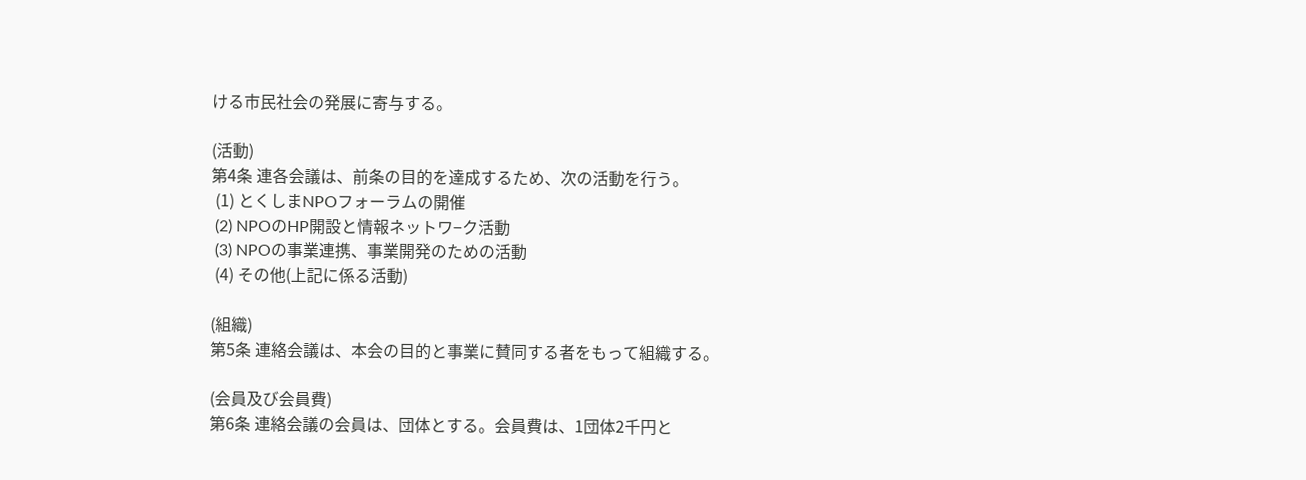ける市民社会の発展に寄与する。

(活動)
第4条 連各会議は、前条の目的を達成するため、次の活動を行う。
 (1) とくしまNPOフォーラムの開催
 (2) NPOのHP開設と情報ネットワ−ク活動
 (3) NPOの事業連携、事業開発のための活動
 (4) その他(上記に係る活動)

(組織)
第5条 連絡会議は、本会の目的と事業に賛同する者をもって組織する。

(会員及び会員費)
第6条 連絡会議の会員は、団体とする。会員費は、1団体2千円と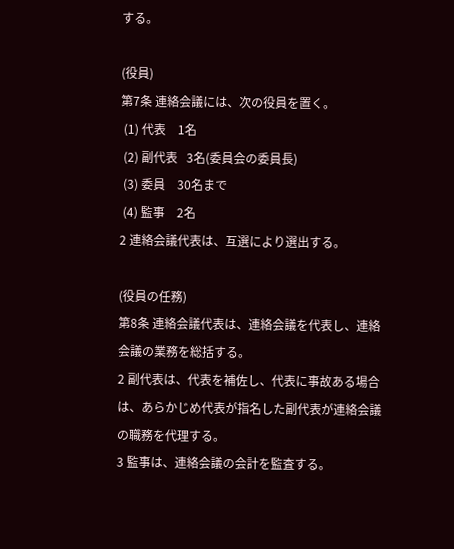する。

(役員)
第7条 連絡会議には、次の役員を置く。
 (1) 代表    1名
 (2) 副代表   3名(委員会の委員長)
 (3) 委員    30名まで
 (4) 監事    2名
2 連絡会議代表は、互選により選出する。

(役員の任務)
第8条 連絡会議代表は、連絡会議を代表し、連絡会議の業務を総括する。
2 副代表は、代表を補佐し、代表に事故ある場合は、あらかじめ代表が指名した副代表が連絡会議の職務を代理する。
3 監事は、連絡会議の会計を監査する。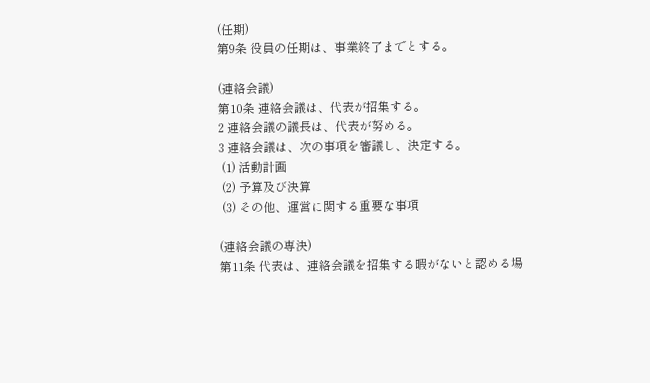(任期)
第9条 役員の任期は、事業終了までとする。

(連絡会議)
第10条 連絡会議は、代表が招集する。
2 連絡会議の議長は、代表が努める。
3 連絡会議は、次の事項を審議し、決定する。
 (1) 活動計画
 (2) 予算及び決算
 (3) その他、運営に関する重要な事項

(連絡会議の専決)
第11条 代表は、連絡会議を招集する暇がないと認める場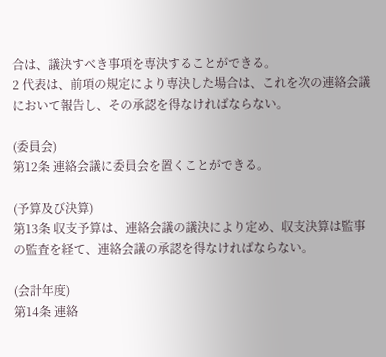合は、議決すべき事項を専決することができる。
2 代表は、前項の規定により専決した場合は、これを次の連絡会議において報告し、その承認を得なければならない。

(委員会)
第12条 連絡会議に委員会を置くことができる。

(予算及び決算)
第13条 収支予算は、連絡会議の議決により定め、収支決算は監事の監査を経て、連絡会議の承認を得なければならない。

(会計年度)
第14条 連絡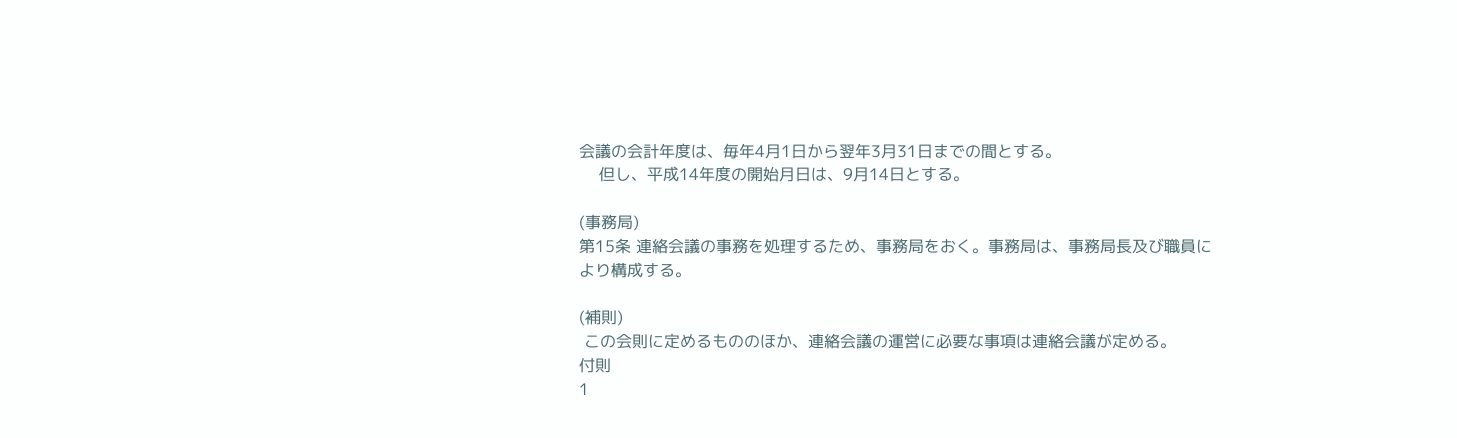会議の会計年度は、毎年4月1日から翌年3月31日までの間とする。
    但し、平成14年度の開始月日は、9月14日とする。

(事務局)
第15条 連絡会議の事務を処理するため、事務局をおく。事務局は、事務局長及び職員により構成する。

(補則)
 この会則に定めるもののほか、連絡会議の運営に必要な事項は連絡会議が定める。
付則
1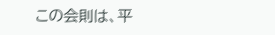この会則は、平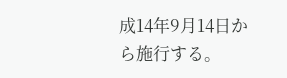成14年9月14日から施行する。